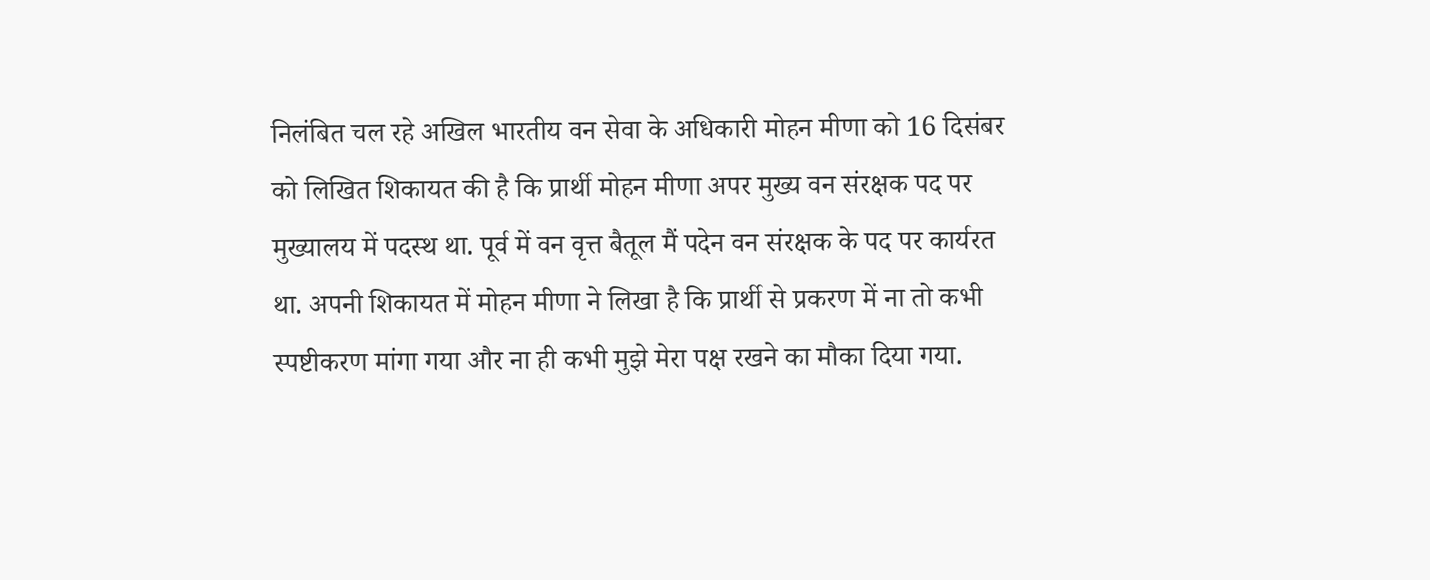निलंबित चल रहे अखिल भारतीय वन सेवा के अधिकारी मोहन मीणा को 16 दिसंबर को लिखित शिकायत की है कि प्रार्थी मोहन मीणा अपर मुख्य वन संरक्षक पद पर मुख्यालय में पदस्थ था. पूर्व में वन वृत्त बैतूल मैं पदेन वन संरक्षक के पद पर कार्यरत था. अपनी शिकायत में मोहन मीणा ने लिखा है कि प्रार्थी से प्रकरण में ना तो कभी स्पष्टीकरण मांगा गया और ना ही कभी मुझे मेरा पक्ष रखने का मौका दिया गया.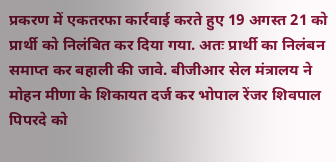प्रकरण में एकतरफा कार्रवाई करते हुए 19 अगस्त 21 को प्रार्थी को निलंबित कर दिया गया. अतः प्रार्थी का निलंबन समाप्त कर बहाली की जावे. बीजीआर सेल मंत्रालय ने मोहन मीणा के शिकायत दर्ज कर भोपाल रेंजर शिवपाल पिपरदे को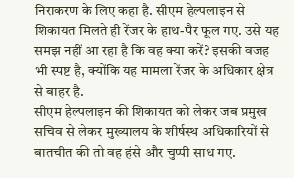निराकरण के लिए कहा है. सीएम हेल्पलाइन से शिकायत मिलते ही रेंजर के हाथ-पैर फूल गए. उसे यह समझ नहीं आ रहा है कि वह क्या करें? इसकी वजह भी स्पष्ट है, क्योंकि यह मामला रेंजर के अधिकार क्षेत्र से बाहर है.
सीएम हेल्पलाइन की शिकायत को लेकर जब प्रमुख सचिव से लेकर मुख्यालय के शीर्षस्थ अधिकारियों से बातचीत की तो वह हंसे और चुप्पी साध गए.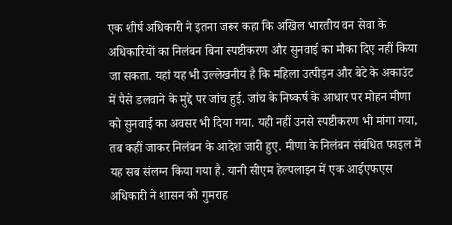एक शीर्ष अधिकारी ने इतना जरूर कहा कि अखिल भारतीय वन सेवा के अधिकारियों का निलंबन बिना स्पष्टीकरण और सुनवाई का मौका दिए नहीं किया जा सकता. यहां यह भी उल्लेखनीय है कि महिला उत्पीड़न और बेटे के अकाउंट में पैसे डलवाने के मुद्दे पर जांच हुई. जांच के निष्कर्ष के आधार पर मोहन मीणा को सुनवाई का अवसर भी दिया गया. यही नहीं उनसे स्पष्टीकरण भी मांगा गया, तब कहीं जाकर निलंबन के आदेश जारी हुए. मीणा के निलंबन संबंधित फाइल में यह सब संलग्न किया गया है. यानी सीएम हेल्पलाइन में एक आईएफएस अधिकारी ने शासन को गुमराह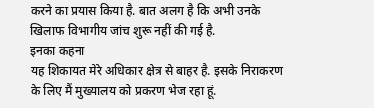करने का प्रयास किया है. बात अलग है कि अभी उनके खिलाफ विभागीय जांच शुरू नहीं की गई है.
इनका कहना
यह शिकायत मेरे अधिकार क्षेत्र से बाहर है. इसके निराकरण के लिए मैं मुख्यालय को प्रकरण भेज रहा हूं.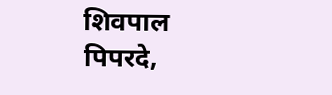शिवपाल पिपरदे,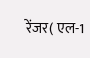रेंजर( एल-1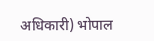अधिकारी) भोपाल